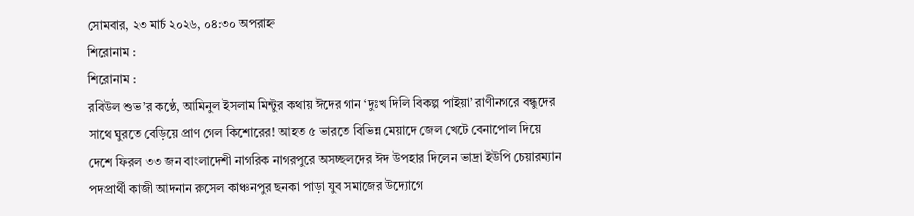সোমবার, ২৩ মার্চ ২০২৬, ০৪:৩০ অপরাহ্ন
শিরোনাম :
শিরোনাম :
রবিউল শুভ’র কণ্ঠে, আমিনুল ইসলাম মিন্টুর কথায় ঈদের গান ‘দুঃখ দিলি বিকল্প পাইয়া’ রাণীনগরে বন্ধুদের সাথে ঘুরতে বেড়িয়ে প্রাণ গেল কিশোরের! আহত ৫ ভারতে বিভিন্ন মেয়াদে জেল খেটে বেনাপোল দিয়ে দেশে ফিরল ৩৩ জন বাংলাদেশী নাগরিক নাগরপুরে অসচ্ছলদের ঈদ উপহার দিলেন ভাদ্রা ইউপি চেয়ারম্যান পদপ্রার্থী কাজী আদনান রুসেল কাঞ্চনপুর ছনকা পাড়া যুব সমাজের উদ্যোগে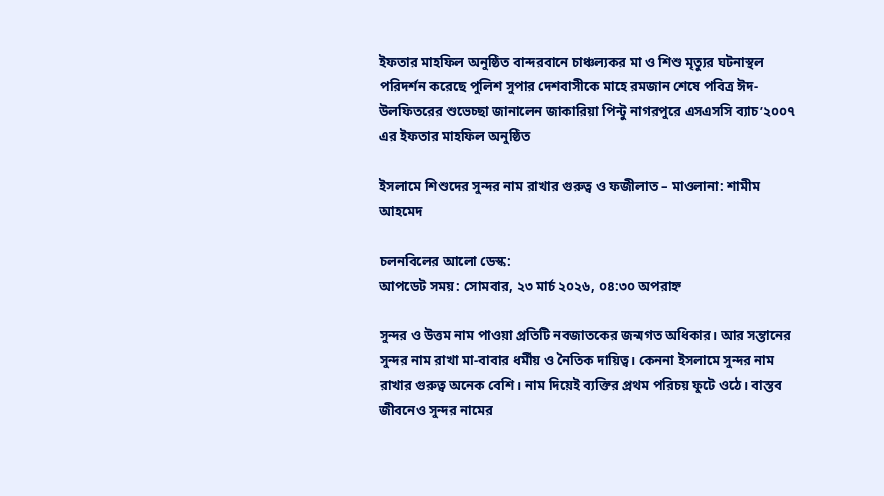ইফতার মাহফিল অনুষ্ঠিত বান্দরবানে চাঞ্চল্যকর মা ও শিশু মৃত্যুর ঘটনাস্থল পরিদর্শন করেছে পুলিশ সুপার দেশবাসীকে মাহে রমজান শেষে পবিত্র ঈদ-উলফিতরের শুভেচ্ছা জানালেন জাকারিয়া পিন্টু নাগরপুরে এসএসসি ব্যাচ’২০০৭ এর ইফতার মাহফিল অনুষ্ঠিত

ইসলামে শিশুদের সুন্দর নাম রাখার গুরুত্ব ও ফজীলাত – মাওলানা: শামীম আহমেদ

চলনবিলের আলো ডেস্ক:
আপডেট সময়: সোমবার, ২৩ মার্চ ২০২৬, ০৪:৩০ অপরাহ্ন

সুন্দর ও উত্তম নাম পাওয়া প্রতিটি নবজাতকের জন্মগত অধিকার। আর সন্তানের সুন্দর নাম রাখা মা-বাবার ধর্মীয় ও নৈতিক দায়িত্ব। কেননা ইসলামে সুন্দর নাম রাখার গুরুত্ব অনেক বেশি। নাম দিয়েই ব্যক্তির প্রথম পরিচয় ফুটে ওঠে। বাস্তব জীবনেও সুন্দর নামের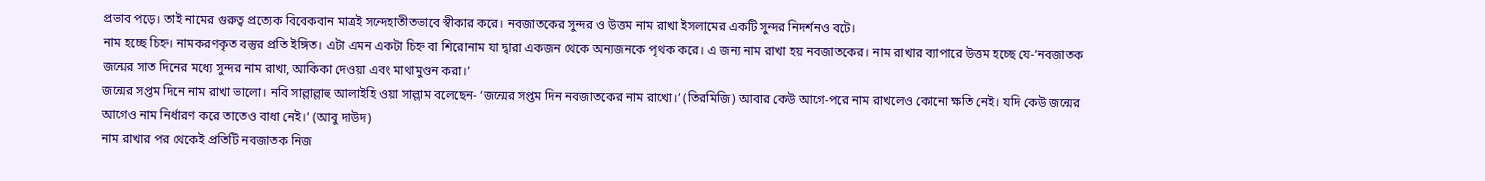প্রভাব পড়ে। তাই নামের গুরুত্ব প্রত্যেক বিবেকবান মাত্রই সন্দেহাতীতভাবে স্বীকার করে। নবজাতকের সুন্দর ও উত্তম নাম রাখা ইসলামের একটি সুন্দর নিদর্শনও বটে।
নাম হচ্ছে চিহ্ন। নামকরণকৃত বস্তুর প্রতি ইঙ্গিত। এটা এমন একটা চিহ্ন বা শিরোনাম যা দ্বারা একজন থেকে অন্যজনকে পৃথক করে। এ জন্য নাম রাখা হয় নবজাতকের। নাম রাখার ব্যাপারে উত্তম হচ্ছে যে-‘নবজাতক জন্মের সাত দিনের মধ্যে সুন্দর নাম রাখা, আকিকা দেওয়া এবং মাথামুণ্ডন করা।’
জন্মের সপ্তম দিনে নাম রাখা ভালো। নবি সাল্লাল্লাহু আলাইহি ওয়া সাল্লাম বলেছেন- ‘জন্মের সপ্তম দিন নবজাতকের নাম রাখো।’ (তিরমিজি) আবার কেউ আগে-পরে নাম রাখলেও কোনো ক্ষতি নেই। যদি কেউ জন্মের আগেও নাম নির্ধারণ করে তাতেও বাধা নেই।’ (আবু দাউদ)
নাম রাখার পর থেকেই প্রতিটি নবজাতক নিজ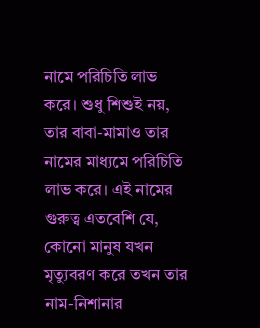নামে পরিচিতি লাভ করে। শুধু শিশুই নয়, তার বাবা-মামাও তার নামের মাধ্যমে পরিচিতি লাভ করে। এই নামের গুরুত্ব এতবেশি যে, কোনো মানুষ যখন মৃত্যুবরণ করে তখন তার নাম-নিশানার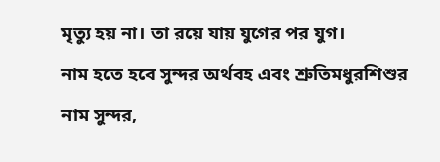মৃত্যু হয় না। তা রয়ে যায় যুগের পর যুগ।
নাম হতে হবে সুন্দর অর্থবহ এবং শ্রুতিমধুরশিশুর নাম সুন্দর,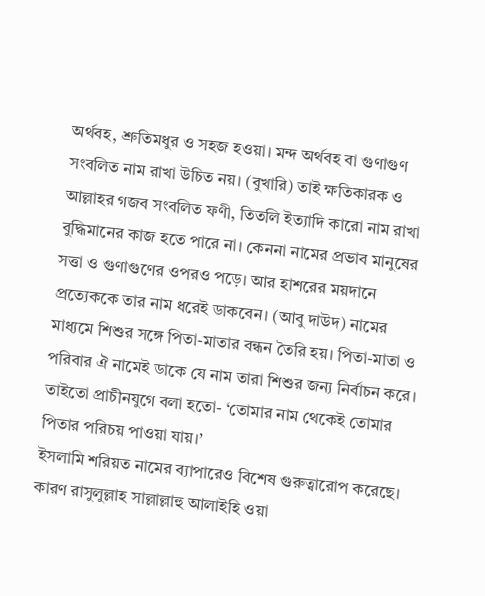অর্থবহ, শ্রুতিমধুর ও সহজ হওয়া। মন্দ অর্থবহ বা গুণাগুণ সংবলিত নাম রাখা উচিত নয়। (বুখারি) তাই ক্ষতিকারক ও আল্লাহর গজব সংবলিত ফণী, তিতলি ইত্যাদি কারো নাম রাখা বুদ্ধিমানের কাজ হতে পারে না। কেননা নামের প্রভাব মানুষের সত্তা ও গুণাগুণের ওপরও পড়ে। আর হাশরের ময়দানে প্রত্যেককে তার নাম ধরেই ডাকবেন। (আবু দাউদ) নামের মাধ্যমে শিশুর সঙ্গে পিতা-মাতার বন্ধন তৈরি হয়। পিতা-মাতা ও পরিবার ঐ নামেই ডাকে যে নাম তারা শিশুর জন্য নির্বাচন করে। তাইতো প্রাচীনযুগে বলা হতো- ‘তোমার নাম থেকেই তোমার পিতার পরিচয় পাওয়া যায়।’
ইসলামি শরিয়ত নামের ব্যাপারেও বিশেষ গুরুত্বারোপ করেছে। কারণ রাসুলুল্লাহ সাল্লাল্লাহু আলাইহি ওয়া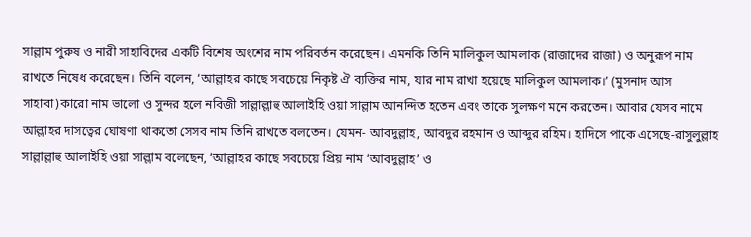সাল্লাম পুরুষ ও নারী সাহাবিদের একটি বিশেষ অংশের নাম পরিবর্তন করেছেন। এমনকি তিনি মালিকুল আমলাক (রাজাদের রাজা) ও অনুরূপ নাম রাখতে নিষেধ করেছেন। তিনি বলেন, ‘আল্লাহর কাছে সবচেয়ে নিকৃষ্ট ঐ ব্যক্তির নাম, যার নাম রাখা হয়েছে মালিকুল আমলাক।’ (মুসনাদ আস সাহাবা)কারো নাম ভালো ও সুন্দর হলে নবিজী সাল্লাল্লাহু আলাইহি ওয়া সাল্লাম আনন্দিত হতেন এবং তাকে সুলক্ষণ মনে করতেন। আবার যেসব নামে আল্লাহর দাসত্বের ঘোষণা থাকতো সেসব নাম তিনি রাখতে বলতেন। যেমন- আবদুল্লাহ, আবদুর রহমান ও আব্দুর রহিম। হাদিসে পাকে এসেছে-রাসুলুল্লাহ সাল্লাল্লাহু আলাইহি ওয়া সাল্লাম বলেছেন, ‘আল্লাহর কাছে সবচেয়ে প্রিয় নাম ‘আবদুল্লাহ’ ও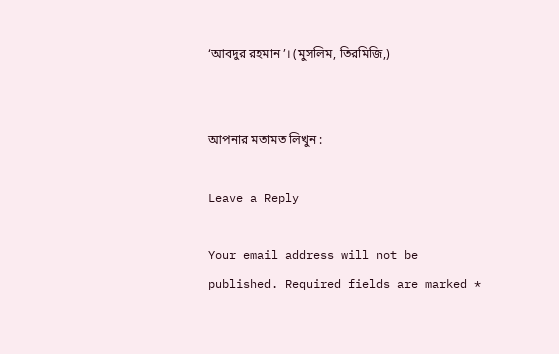‘আবদুর রহমান’। (মুসলিম, তিরমিজি,)


আপনার মতামত লিখুন :

Leave a Reply

Your email address will not be published. Required fields are marked *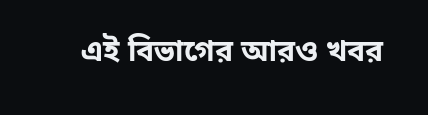এই বিভাগের আরও খবর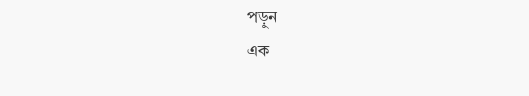পড়ুন
এক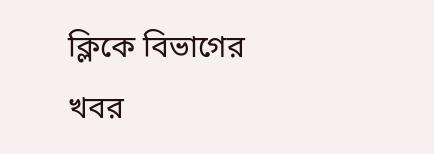ক্লিকে বিভাগের খবর